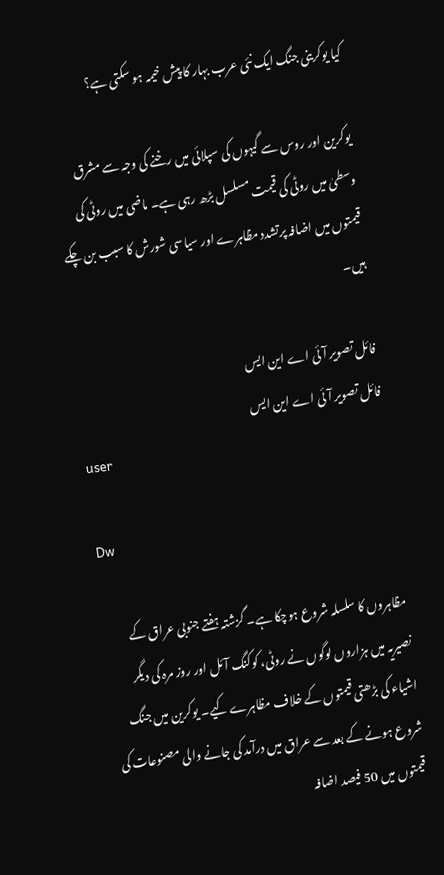کیا یوکرینی جنگ ایک نئی عرب بہار کا پیش خیمہ ہو سکتی ہے؟

یوکرین اور روس سے گیہوں کی سپلائی میں رخنے کی وجہ سے مشرق وسطیٰ میں روٹی کی قیمت مسلسل بڑھ رہی ہے۔ ماضی میں روٹی کی قیمتوں میں اضافہ پرتشدد مظاہرے اور سیاسی شورش کا سبب بن چکے ہیں۔

فائل تصویر آئی اے این ایس
فائل تصویر آئی اے این ایس
user

Dw

مظاہروں کا سلسلہ شروع ہوچکا ہے۔ گزشتہ ہفتے جنوبی عراق کے نصیریہ میں ہزاروں لوگوں نے روٹی، کوکنگ آئل اور روز مرہ کی دیگر اشیاء کی بڑھتی قیمتوں کے خلاف مظاہرے کیے۔ یوکرین میں جنگ شروع ہونے کے بعد سے عراق میں درآمد کی جانے والی مصنوعات کی قیمتوں میں 50 فیصد اضافہ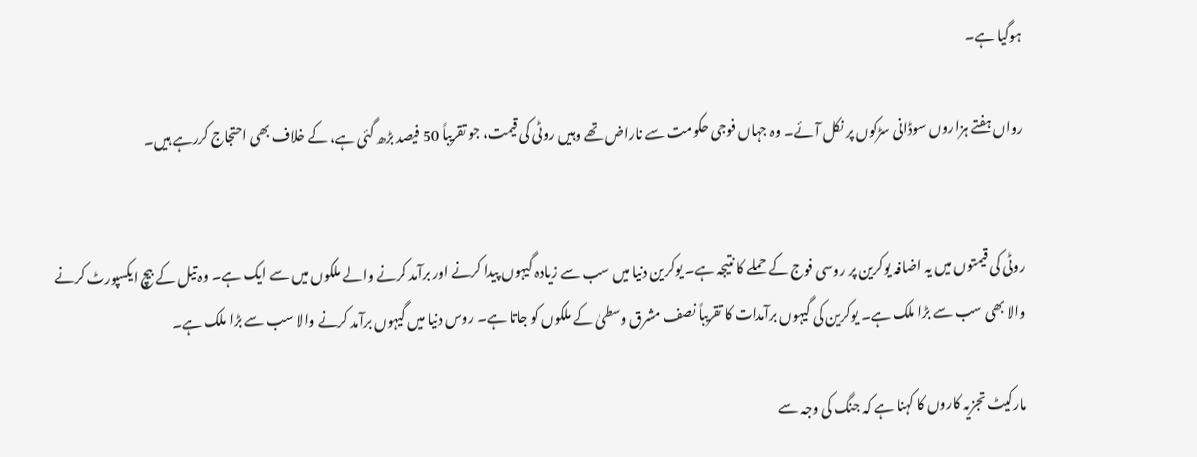ہوگیا ہے۔

رواں ہفتے ہزاروں سوڈانی سڑکوں پر نکل آئے۔ وہ جہاں فوجی حکومت سے ناراض تھے وہیں روٹی کی قیمت، جو تقریباً 50 فیصد بڑھ گئی ہے، کے خلاف بھی احتجاج کررہے ہیں۔


روٹی کی قیمتوں میں یہ اضافہ یوکرین پر روسی فوج کے حملے کا نتیجہ ہے۔ یوکرین دنیا میں سب سے زیادہ گیہوں پیدا کرنے اور برآمد کرنے والے ملکوں میں سے ایک ہے۔ وہ تیل کے بیچ ایکسپورٹ کرنے والا بھی سب سے بڑا ملک ہے۔ یوکرین کی گیہوں برآمدات کا تقریباً نصف مشرق وسطیٰ کے ملکوں کو جاتا ہے۔ روس دنیا میں گیہوں برآمد کرنے والا سب سے بڑا ملک ہے۔

مارکیٹ تجزیہ کاروں کا کہنا ہے کہ جنگ کی وجہ سے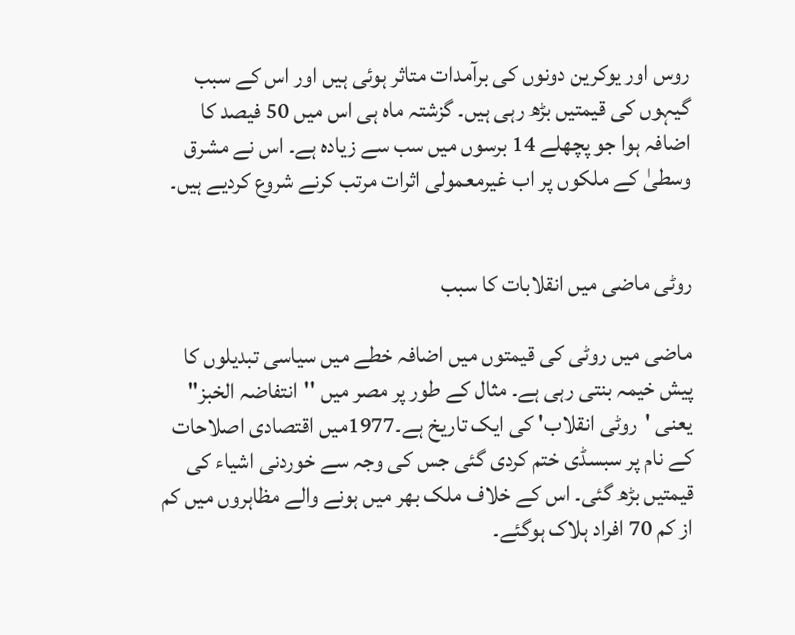روس اور یوکرین دونوں کی برآمدات متاثر ہوئی ہیں اور اس کے سبب گیہوں کی قیمتیں بڑھ رہی ہیں۔ گزشتہ ماہ ہی اس میں 50 فیصد کا اضافہ ہوا جو پچھلے 14 برسوں میں سب سے زیادہ ہے۔ اس نے مشرق وسطیٰ کے ملکوں پر اب غیرمعمولی اثرات مرتب کرنے شروع کردیے ہیں۔


روٹی ماضی میں انقلابات کا سبب

ماضی میں روٹی کی قیمتوں میں اضافہ خطے میں سیاسی تبدیلوں کا پیش خیمہ بنتی رہی ہے۔ مثال کے طور پر مصر میں ''انتفاضہ الخبز" یعنی 'روٹی انقلاب' کی ایک تاریخ ہے۔1977میں اقتصادی اصلاحات کے نام پر سبسڈی ختم کردی گئی جس کی وجہ سے خوردنی اشیاء کی قیمتیں بڑھ گئی۔ اس کے خلاف ملک بھر میں ہونے والے مظاہروں میں کم از کم 70 افراد ہلاک ہوگئے۔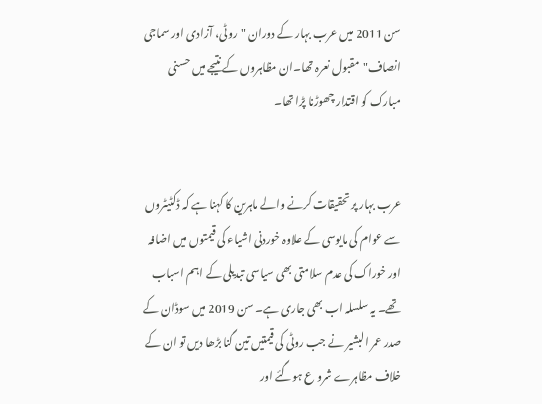سن 2011 میں عرب بہار کے دوران "روٹی، آزادی اور سماجی انصاف"مقبول نعرہ تھا۔ان مظاہروں کے نتیجے میں حسنی مبارک کو اقتدار چھوڑنا پڑا تھا۔


عرب بہار پر تحقیقات کرنے والے ماہرین کا کہنا ہے کہ ڈکٹیٹروں سے عوام کی مایوسی کے علاوہ خوردنی اشیاء کی قیمتوں میں اضافہ اور خوراک کی عدم سلامتی بھی سیاسی تبدیلی کے اہم اسباب تھے۔ یہ سلسلہ اب بھی جاری ہے۔ سن 2019 میں سوڈان کے صدر عمر البشیر نے جب روٹی کی قیمتیں تین گنا بڑھا دیں تو ان کے خلاف مظاہرے شرو ع ہوگئے اور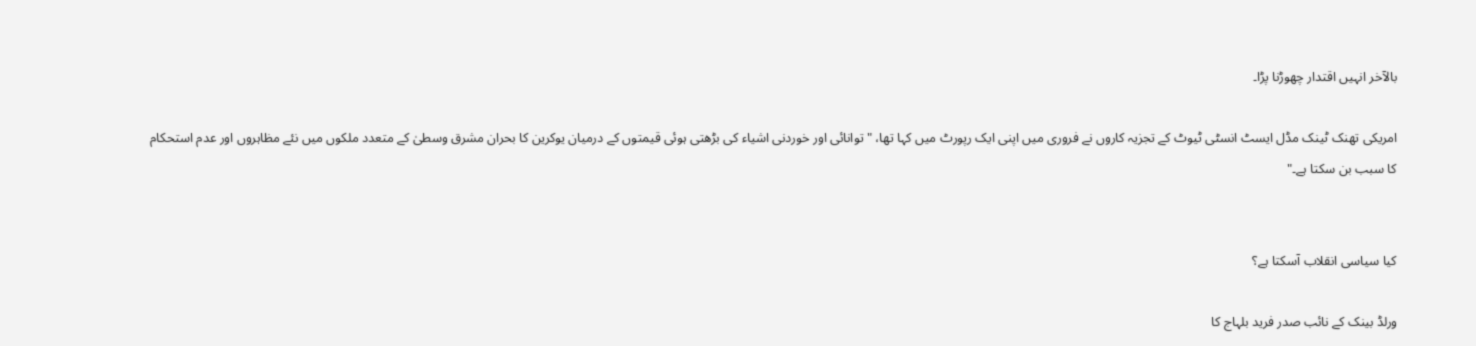بالآخر انہیں اقتدار چھوڑنا پڑا۔

امریکی تھنک ٹینک مڈل ایسٹ انسٹی ٹیوٹ کے تجزیہ کاروں نے فروری میں اپنی ایک رپورٹ میں کہا تھا، "توانائی اور خوردنی اشیاء کی بڑھتی ہوئی قیمتوں کے درمیان یوکرین کا بحران مشرق وسطیٰ کے متعدد ملکوں میں نئے مظاہروں اور عدم استحکام کا سبب بن سکتا ہے۔"


کیا سیاسی انقلاب آسکتا ہے؟

ورلڈ بینک کے نائب صدر فرید بلہاج کا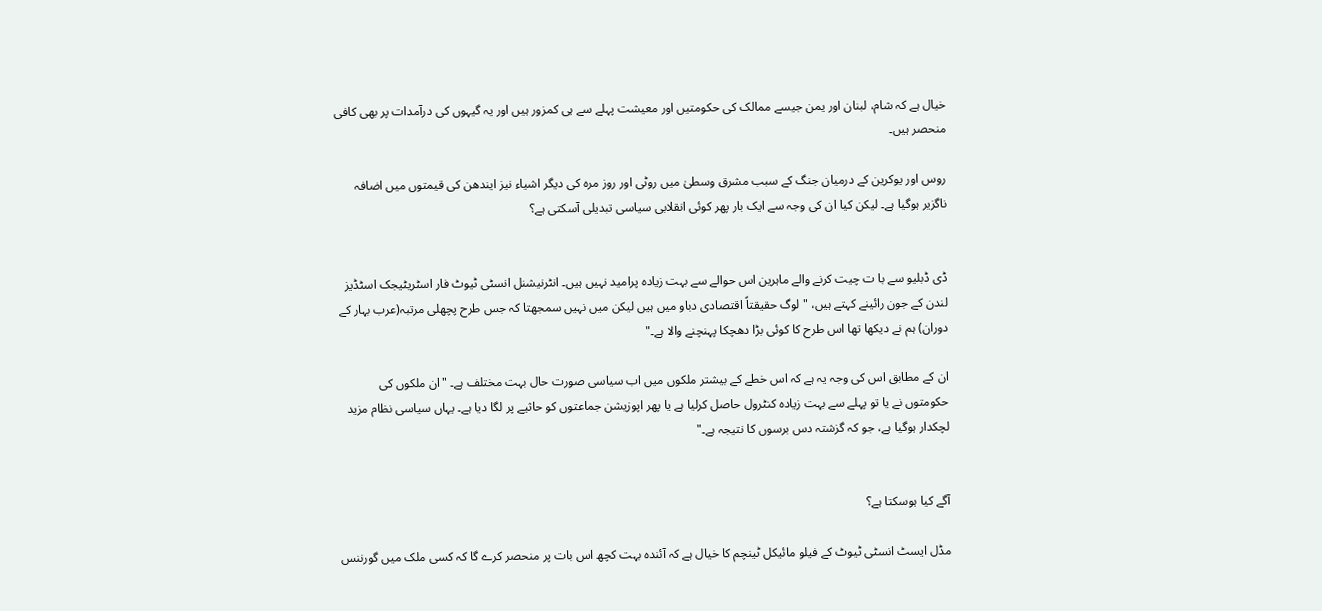خیال ہے کہ شام، لبنان اور یمن جیسے ممالک کی حکومتیں اور معیشت پہلے سے ہی کمزور ہیں اور یہ گیہوں کی درآمدات پر بھی کافی منحصر ہیں۔

روس اور یوکرین کے درمیان جنگ کے سبب مشرق وسطیٰ میں روٹی اور روز مرہ کی دیگر اشیاء نیز ایندھن کی قیمتوں میں اضافہ ناگزیر ہوگیا ہے۔ لیکن کیا ان کی وجہ سے ایک بار پھر کوئی انقلابی سیاسی تبدیلی آسکتی ہے؟


ڈی ڈبلیو سے با ت چیت کرنے والے ماہرین اس حوالے سے بہت زیادہ پرامید نہیں ہیں۔ انٹرنیشنل انسٹی ٹیوٹ فار اسٹریٹیجک اسٹڈیز لندن کے جون رائینے کہتے ہیں، "لوگ حقیقتاً اقتصادی دباو میں ہیں لیکن میں نہیں سمجھتا کہ جس طرح پچھلی مرتبہ(عرب بہار کے دوران) ہم نے دیکھا تھا اس طرح کا کوئی بڑا دھچکا پہنچنے والا ہے۔"

ان کے مطابق اس کی وجہ یہ ہے کہ اس خطے کے بیشتر ملکوں میں اب سیاسی صورت حال بہت مختلف ہے۔ "ان ملکوں کی حکومتوں نے یا تو پہلے سے بہت زیادہ کنٹرول حاصل کرلیا ہے یا پھر اپوزیشن جماعتوں کو حاثیے پر لگا دیا ہے۔ یہاں سیاسی نظام مزید لچکدار ہوگیا ہے، جو کہ گزشتہ دس برسوں کا نتیجہ ہے۔"


آگے کیا ہوسکتا ہے؟

مڈل ایسٹ انسٹی ٹیوٹ کے فیلو مائیکل ٹینچم کا خیال ہے کہ آئندہ بہت کچھ اس بات پر منحصر کرے گا کہ کسی ملک میں گورننس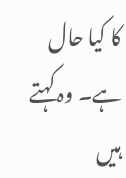کا کیا حال ہے۔ وہ کہتے ہیں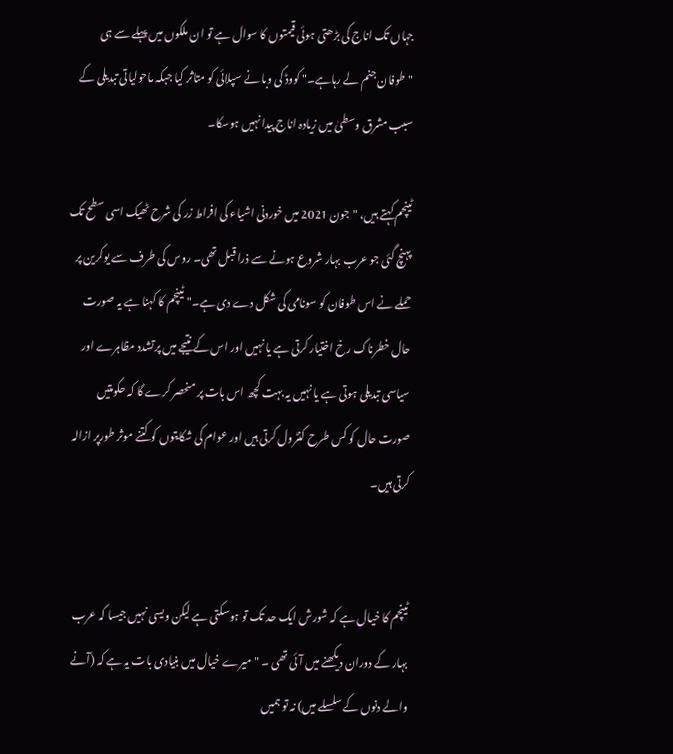جہاں تک اناج کی بڑھتی ہوئی قیمتوں کا سوال ہے تو ان ملکوں میں پہلے سے ہی "طوفان جنم لے رہاہے۔" کووڈ کی وبا نے سپلائی کو متاثر کیا جبکہ ماحولیاتی تبدیلی کے سبب مشرق وسطیٰ میں زیادہ اناج پیدا نہیں ہوسکا۔

ٹینچم کہتے ہیں، "جون 2021 میں خوردنی اشیاء کی افراط زر کی شرح ٹھیک اسی سطح تک پہنچ گئی جو عرب بہار شروع ہونے سے ذرا قبل تھی۔ روس کی طرف سے یوکرین پر حملے نے اس طوفان کو سونامی کی شکل دے دی ہے۔" ٹینچم کا کہنا ہے یہ صورت حال خطرناک رخ اختیار کرتی ہے یا نہیں اور اس کے نتیجے میں پرتشدد مظاہرے اور سیاسی تبدیلی ہوتی ہے یا نہیں یہ بہت کچھ اس بات پر منحصر کرے گا کہ حکومتیں صورت حال کو کس طرح کنٹرول کرتی ہیں اور عوام کی شکایتوں کو کتنے موثر طورپر ازالہ کرتی ہیں۔


ٹینچم کا خیال ہے کہ شورش ایک حد تک تو ہوسکتی ہے لیکن ویسی نہیں جیسا کہ عرب بہار کے دوران دیکھنے میں آئی تھی ۔ "میرے خیال میں بنیادی بات یہ ہے کہ (آنے والے دنوں کے سلسلے میں) نہ تو ہمیں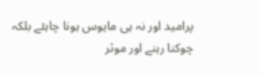پرامید اور نہ ہی مایوس ہونا چاہئے بلکہ چوکنا رہنے اور موثر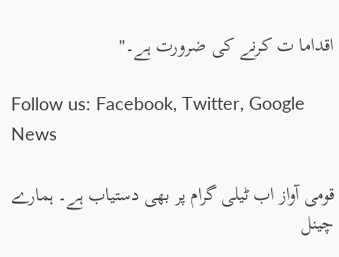اقداما ت کرنے کی ضرورت ہے۔"

Follow us: Facebook, Twitter, Google News

قومی آواز اب ٹیلی گرام پر بھی دستیاب ہے۔ ہمارے چینل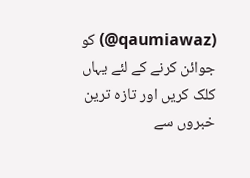(qaumiawaz@) کو جوائن کرنے کے لئے یہاں کلک کریں اور تازہ ترین خبروں سے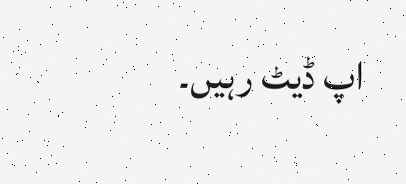اپ ڈیٹ رہیں۔